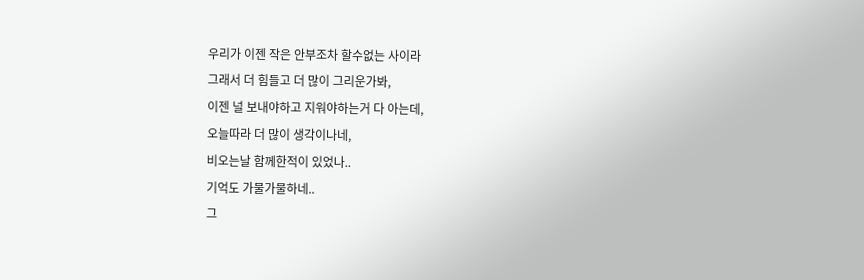우리가 이젠 작은 안부조차 할수없는 사이라
그래서 더 힘들고 더 많이 그리운가봐,
이젠 널 보내야하고 지워야하는거 다 아는데,
오늘따라 더 많이 생각이나네,
비오는날 함께한적이 있었나..
기억도 가물가물하네..
그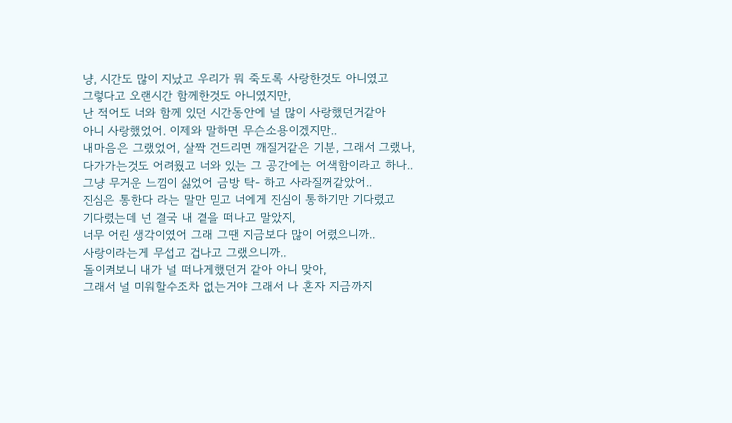냥, 시간도 많이 지났고 우리가 뭐 죽도록 사랑한것도 아니였고
그렇다고 오랜시간 함께한것도 아니였지만,
난 적어도 너와 함께 있던 시간동안에 널 많이 사랑했던거같아
아니 사랑했었어. 이제와 말하면 무슨소용이겠지만..
내마음은 그랬었어, 살짝 건드리면 깨질거같은 기분, 그래서 그랬나,
다가가는것도 어려웠고 너와 있는 그 공간에는 어색함이라고 하나..
그냥 무거운 느낌이 싫었어 금방 탁- 하고 사라질꺼같았어..
진심은 통한다 라는 말만 믿고 너에게 진심이 통하기만 기다렸고
기다렸는데 넌 결국 내 곁을 떠나고 말았지,
너무 어린 생각이였어 그래 그땐 지금보다 많이 어렸으니까..
사랑이라는게 무섭고 겁나고 그랬으니까..
돌이켜보니 내가 널 떠나게했던거 같아 아니 맞아,
그래서 널 미워할수조차 없는거야 그래서 나 혼자 지금까지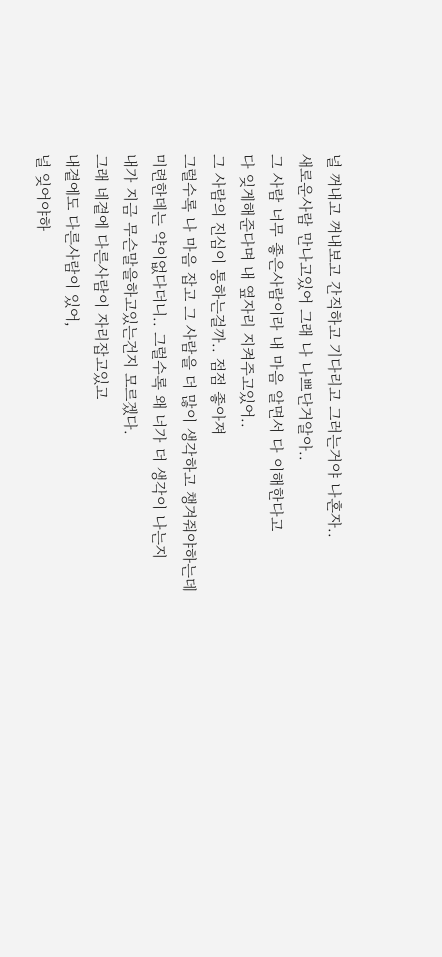널 꺼내고 꺼내보고 간직하고 기다리고 그러는거야 나혼자..
새로운사람 만나고있어 그래 나 나쁘단거알아..
그 사람 너무 좋은사람이라 내 마음 알면서 다 이해한다고
다 잊게해준다며 내 옆자리 지켜주고있어..
그 사람의 진심이 통하는걸까.. 점점 좋아져
그럴수록 나 마음 잡고 그 사람을 더 많이 생각하고 챙겨줘야하는데
미련한데는 약이없다더니.. 그럴수록 왜 너가 더 생각이 나는지
내가 지금 무슨말을하고있는건지 모르겠다.
그래 네곁에 다른사람이 자리잡고있고
내곁에도 다른사람이 있어,
널 잊어야하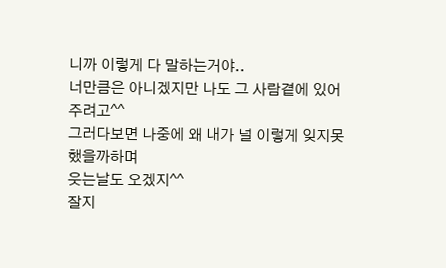니까 이렇게 다 말하는거야..
너만큼은 아니겠지만 나도 그 사람곁에 있어주려고^^
그러다보면 나중에 왜 내가 널 이렇게 잊지못했을까하며
웃는날도 오겠지^^
잘지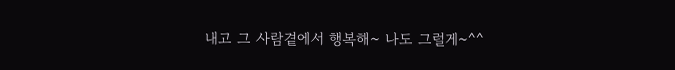내고 그 사람곁에서 행복해~ 나도 그럴게~^^